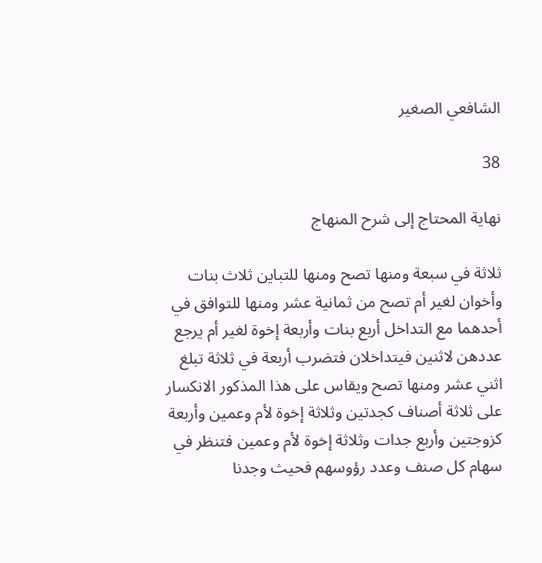الشافعي الصغير

38

نهاية المحتاج إلى شرح المنهاج

ثلاثة في سبعة ومنها تصح ومنها للتباين ثلاث بنات وأخوان لغير أم تصح من ثمانية عشر ومنها للتوافق في أحدهما مع التداخل أربع بنات وأربعة إخوة لغير أم يرجع عددهن لاثنين فيتداخلان فتضرب أربعة في ثلاثة تبلغ اثني عشر ومنها تصح ويقاس على هذا المذكور الانكسار على ثلاثة أصناف كجدتين وثلاثة إخوة لأم وعمين وأربعة كزوجتين وأربع جدات وثلاثة إخوة لأم وعمين فتنظر في سهام كل صنف وعدد رؤوسهم فحيث وجدنا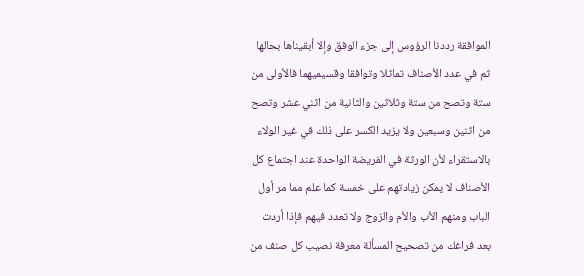الموافقة رددنا الرؤوس إلى جزء الوفق وإلا أبقيناها بحالها ثم في عدد الأصناف تماثلا وتوافقا وقسيميهما فالأولى من ستة وتصح من ستة وثلاثين والثانية من اثني عشر وتصح من اثنين وسبعين ولا يزيد الكسر على ذلك في غير الولاء بالاستقراء لأن الورثة في الفريضة الواحدة عند اجتماع كل الأصناف لا يمكن زيادتهم على خمسة كما علم مما مر أول الباب ومنهم الأب والأم والزوج ولا تعدد فيهم فإذا أردت بعد فراغك من تصحيح المسألة معرفة نصيب كل صنف من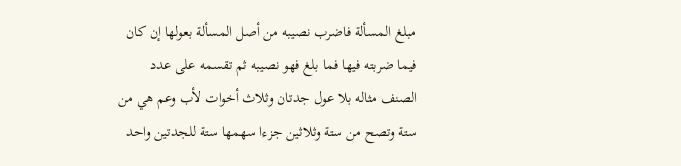مبلغ المسألة فاضرب نصيبه من أصل المسألة بعولها إن كان فيما ضربته فيها فما بلغ فهو نصيبه ثم تقسمه على عدد الصنف مثاله بلا عول جدتان وثلاث أخوات لأب وعم هي من ستة وتصح من ستة وثلاثين جزءا سهمها ستة للجدتين واحد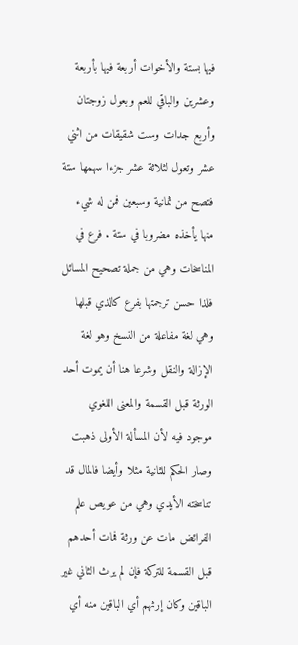فيها بستة والأخوات أربعة فيها بأربعة وعشرين والباقي للعم وبعول زوجتان وأربع جدات وست شقيقات من اثني عشر وتعول لثلاثة عشر جزءا سهمها ستة فتصح من ثمانية وسبعين فمن له شيء منها يأخذه مضروبا في ستة . فرع في المناسخات وهي من جملة تصحيح المسائل فلذا حسن ترجمتها بفرع كالذي قبلها وهي لغة مفاعلة من النسخ وهو لغة الإزالة والنقل وشرعا هنا أن يموت أحد الورثة قبل القسمة والمعنى اللغوي موجود فيه لأن المسألة الأولى ذهبت وصار الحكم للثانية مثلا وأيضا فالمال قد تناسخته الأيدي وهي من عويص علم الفرائض مات عن ورثة فمات أحدهم قبل القسمة للتركة فإن لم يرث الثاني غير الباقين وكان إرثهم أي الباقين منه أي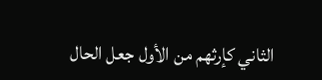الثاني كإرثهم من الأول جعل الحال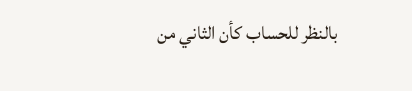بالنظر للحساب كأن الثاني من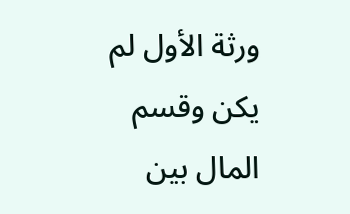ورثة الأول لم يكن وقسم المال بين